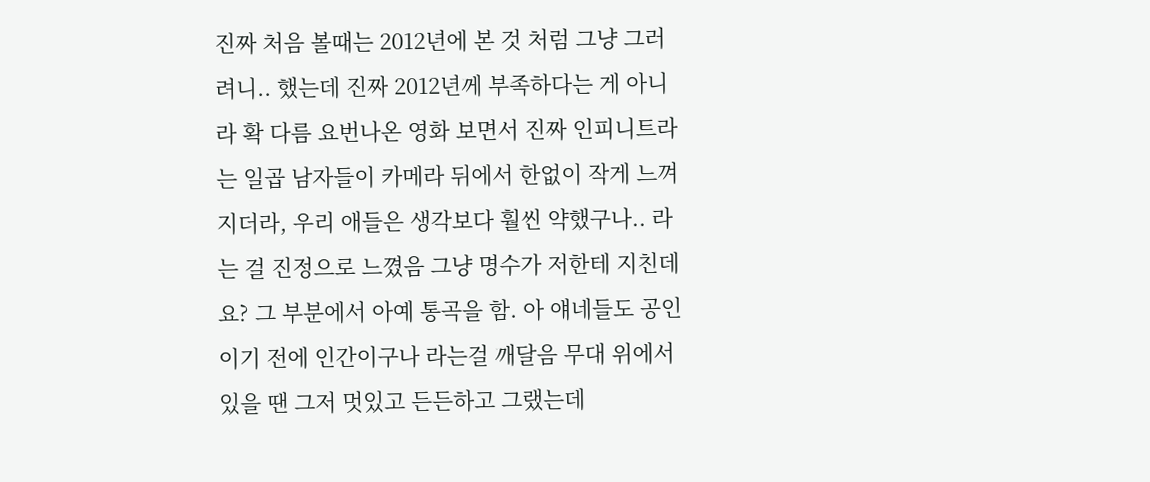진짜 처음 볼때는 2012년에 본 것 처럼 그냥 그러려니.. 했는데 진짜 2012년께 부족하다는 게 아니라 확 다름 요번나온 영화 보면서 진짜 인피니트라는 일곱 남자들이 카메라 뒤에서 한없이 작게 느껴지더라, 우리 애들은 생각보다 훨씬 약했구나.. 라는 걸 진정으로 느꼈음 그냥 명수가 저한테 지친데요? 그 부분에서 아예 통곡을 함. 아 얘네들도 공인이기 전에 인간이구나 라는걸 깨달음 무대 위에서 있을 땐 그저 멋있고 든든하고 그랬는데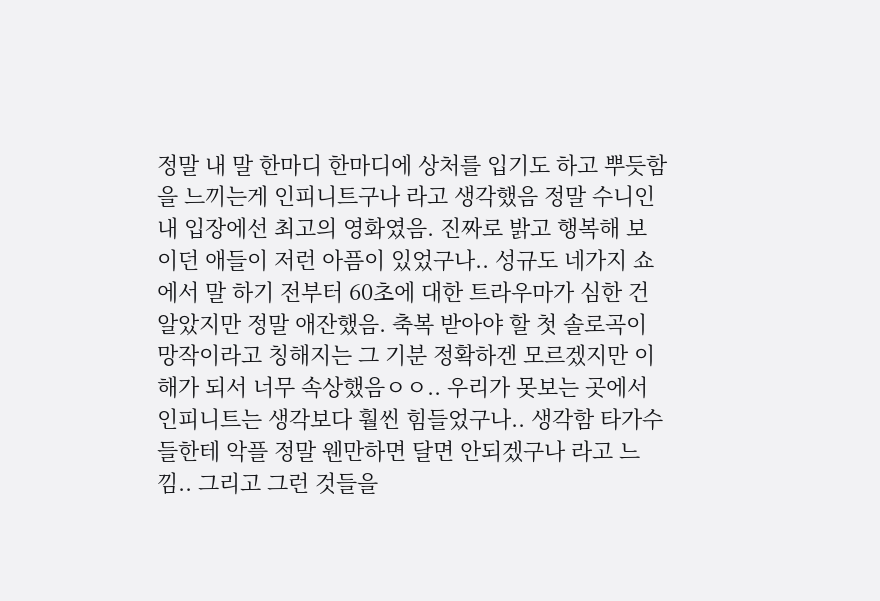정말 내 말 한마디 한마디에 상처를 입기도 하고 뿌듯함을 느끼는게 인피니트구나 라고 생각했음 정말 수니인 내 입장에선 최고의 영화였음. 진짜로 밝고 행복해 보이던 애들이 저런 아픔이 있었구나.. 성규도 네가지 쇼 에서 말 하기 전부터 60초에 대한 트라우마가 심한 건 알았지만 정말 애잔했음. 축복 받아야 할 첫 솔로곡이 망작이라고 칭해지는 그 기분 정확하겐 모르겠지만 이해가 되서 너무 속상했음ㅇㅇ.. 우리가 못보는 곳에서 인피니트는 생각보다 훨씬 힘들었구나.. 생각함 타가수들한테 악플 정말 웬만하면 달면 안되겠구나 라고 느낌.. 그리고 그런 것들을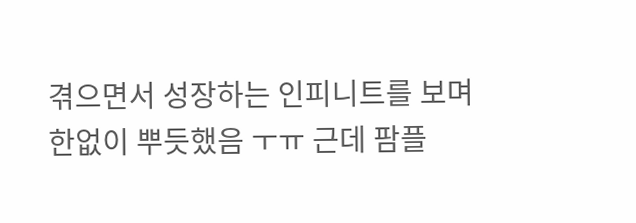겪으면서 성장하는 인피니트를 보며 한없이 뿌듯했음 ㅜㅠ 근데 팜플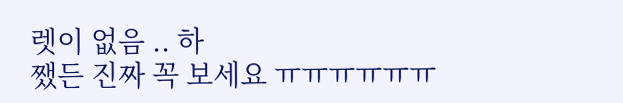렛이 없음 .. 하
쨌든 진짜 꼭 보세요 ㅠㅠㅠㅠㅠㅠ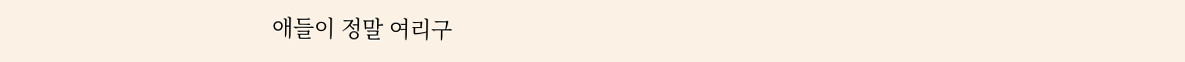애들이 정말 여리구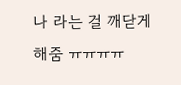나 라는 걸 깨닫게 해줌 ㅠㅠㅠㅠ